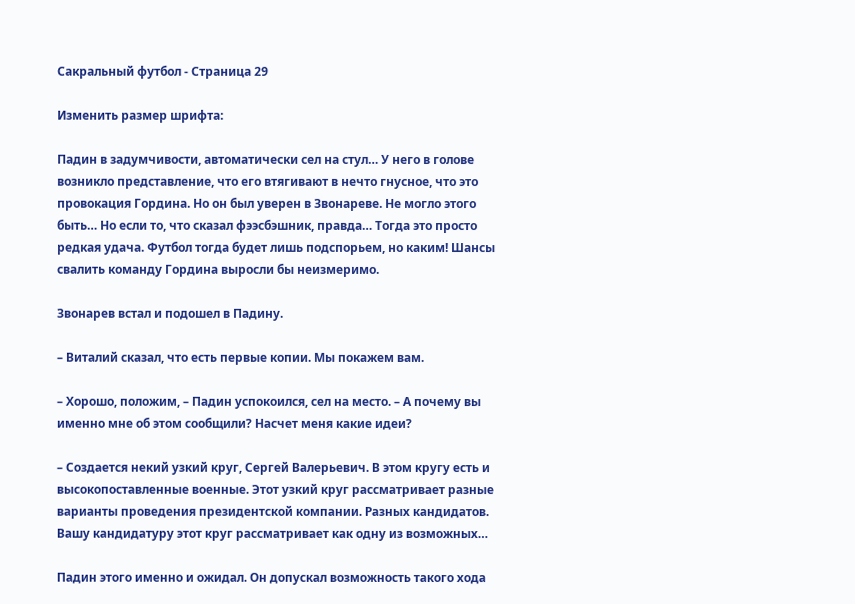Сакральный футбол - Страница 29

Изменить размер шрифта:

Падин в задумчивости, автоматически сел на стул… У него в голове возникло представление, что его втягивают в нечто гнусное, что это провокация Гордина. Но он был уверен в Звонареве. Не могло этого быть… Но если то, что сказал фээсбэшник, правда… Тогда это просто редкая удача. Футбол тогда будет лишь подспорьем, но каким! Шансы свалить команду Гордина выросли бы неизмеримо.

Звонарев встал и подошел в Падину.

– Виталий сказал, что есть первые копии. Мы покажем вам.

– Хорошо, положим, – Падин успокоился, сел на место. – А почему вы именно мне об этом сообщили? Насчет меня какие идеи?

– Создается некий узкий круг, Сергей Валерьевич. В этом кругу есть и высокопоставленные военные. Этот узкий круг рассматривает разные варианты проведения президентской компании. Разных кандидатов. Вашу кандидатуру этот круг рассматривает как одну из возможных…

Падин этого именно и ожидал. Он допускал возможность такого хода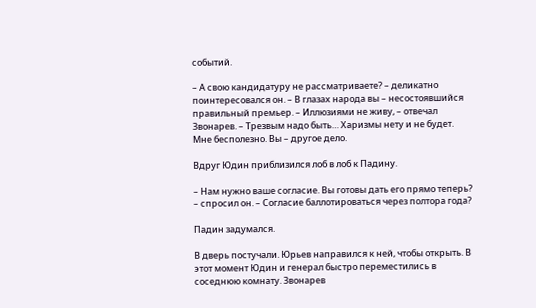событий.

– А свою кандидатуру не рассматриваете? – деликатно поинтересовался он. – В глазах народа вы – несостоявшийся правильный премьер. – Иллюзиями не живу, – отвечал Звонарев. – Трезвым надо быть… Харизмы нету и не будет. Мне бесполезно. Вы – другое дело.

Вдруг Юдин приблизился лоб в лоб к Падину.

– Нам нужно ваше согласие. Вы готовы дать его прямо теперь? – спросил он. – Согласие баллотироваться через полтора года?

Падин задумался.

В дверь постучали. Юрьев направился к ней, чтобы открыть. В этот момент Юдин и генерал быстро переместились в соседнюю комнату. Звонарев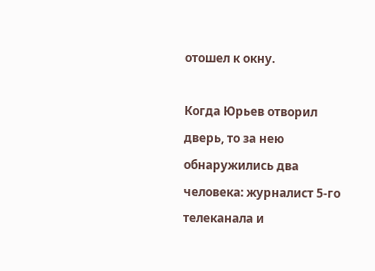отошел к окну.

Когда Юрьев отворил дверь, то за нею обнаружились два человека: журналист 5-го телеканала и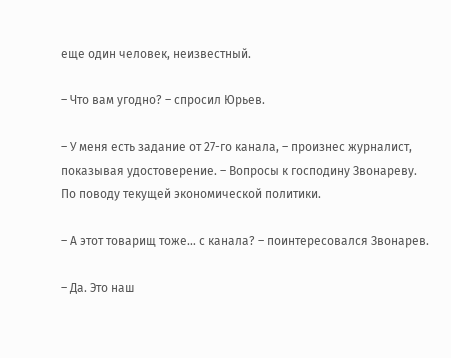еще один человек, неизвестный.

– Что вам угодно? – спросил Юрьев.

– У меня есть задание от 27-го канала, – произнес журналист, показывая удостоверение. – Вопросы к господину Звонареву. По поводу текущей экономической политики.

– А этот товарищ тоже… с канала? – поинтересовался Звонарев.

– Да. Это наш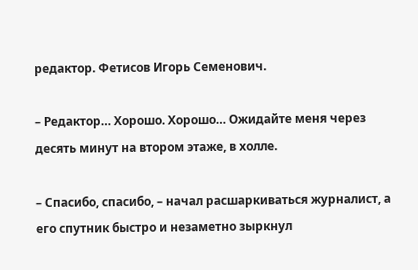редактор. Фетисов Игорь Семенович.

– Редактор… Хорошо. Хорошо… Ожидайте меня через десять минут на втором этаже, в холле.

– Спасибо, спасибо, – начал расшаркиваться журналист, а его спутник быстро и незаметно зыркнул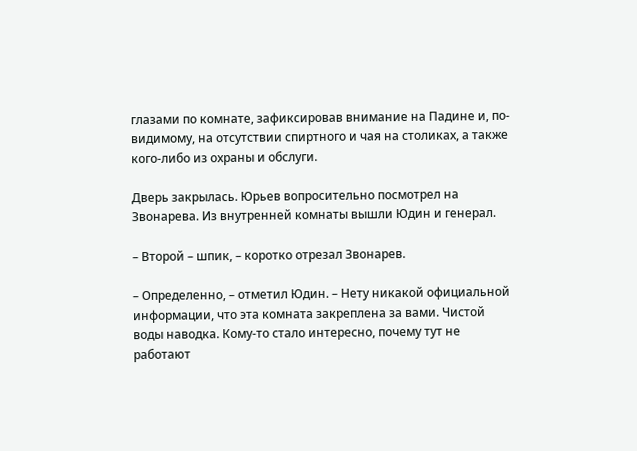глазами по комнате, зафиксировав внимание на Падине и, по-видимому, на отсутствии спиртного и чая на столиках, а также кого-либо из охраны и обслуги.

Дверь закрылась. Юрьев вопросительно посмотрел на Звонарева. Из внутренней комнаты вышли Юдин и генерал.

– Второй – шпик, – коротко отрезал Звонарев.

– Определенно, – отметил Юдин. – Нету никакой официальной информации, что эта комната закреплена за вами. Чистой воды наводка. Кому-то стало интересно, почему тут не работают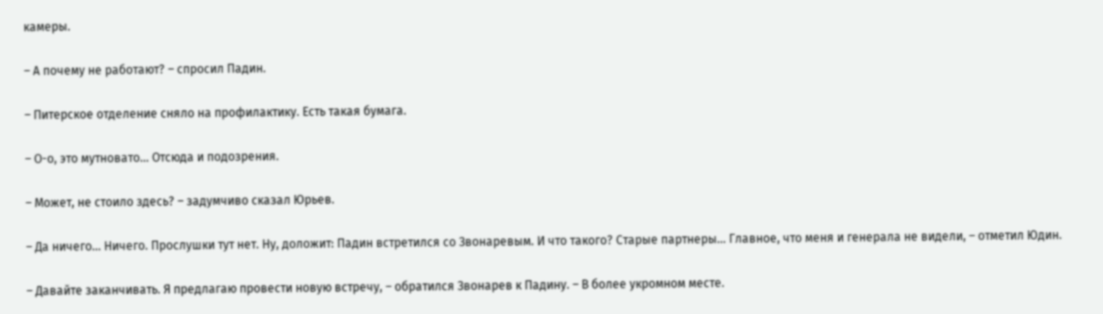камеры.

– А почему не работают? – спросил Падин.

– Питерское отделение сняло на профилактику. Есть такая бумага.

– О-о, это мутновато… Отсюда и подозрения.

– Может, не стоило здесь? – задумчиво сказал Юрьев.

– Да ничего… Ничего. Прослушки тут нет. Ну, доложит: Падин встретился со Звонаревым. И что такого? Старые партнеры… Главное, что меня и генерала не видели, – отметил Юдин.

– Давайте заканчивать. Я предлагаю провести новую встречу, – обратился Звонарев к Падину. – В более укромном месте.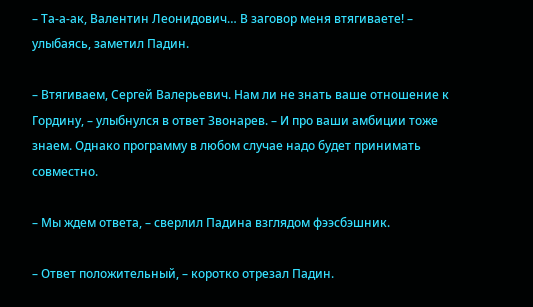– Та-а-ак, Валентин Леонидович… В заговор меня втягиваете! – улыбаясь, заметил Падин.

– Втягиваем, Сергей Валерьевич. Нам ли не знать ваше отношение к Гордину, – улыбнулся в ответ Звонарев. – И про ваши амбиции тоже знаем. Однако программу в любом случае надо будет принимать совместно.

– Мы ждем ответа, – сверлил Падина взглядом фээсбэшник.

– Ответ положительный, – коротко отрезал Падин.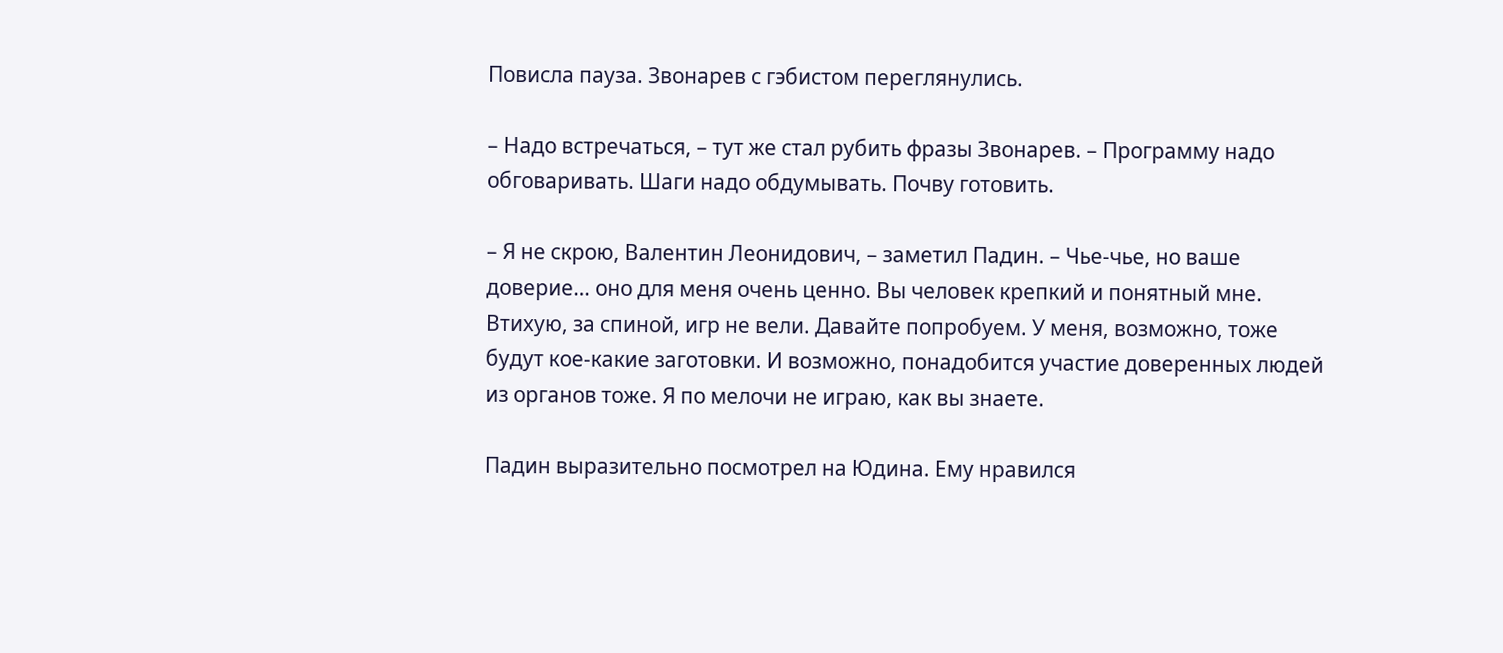Повисла пауза. Звонарев с гэбистом переглянулись.

– Надо встречаться, – тут же стал рубить фразы Звонарев. – Программу надо обговаривать. Шаги надо обдумывать. Почву готовить.

– Я не скрою, Валентин Леонидович, – заметил Падин. – Чье-чье, но ваше доверие… оно для меня очень ценно. Вы человек крепкий и понятный мне. Втихую, за спиной, игр не вели. Давайте попробуем. У меня, возможно, тоже будут кое-какие заготовки. И возможно, понадобится участие доверенных людей из органов тоже. Я по мелочи не играю, как вы знаете.

Падин выразительно посмотрел на Юдина. Ему нравился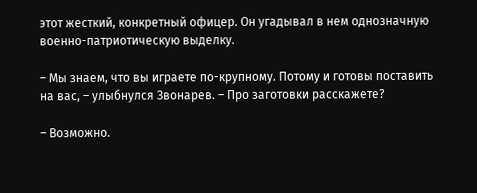этот жесткий, конкретный офицер. Он угадывал в нем однозначную военно-патриотическую выделку.

– Мы знаем, что вы играете по-крупному. Потому и готовы поставить на вас, – улыбнулся Звонарев. – Про заготовки расскажете?

– Возможно.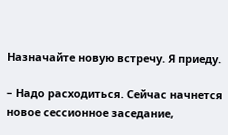Назначайте новую встречу. Я приеду.

– Надо расходиться. Сейчас начнется новое сессионное заседание,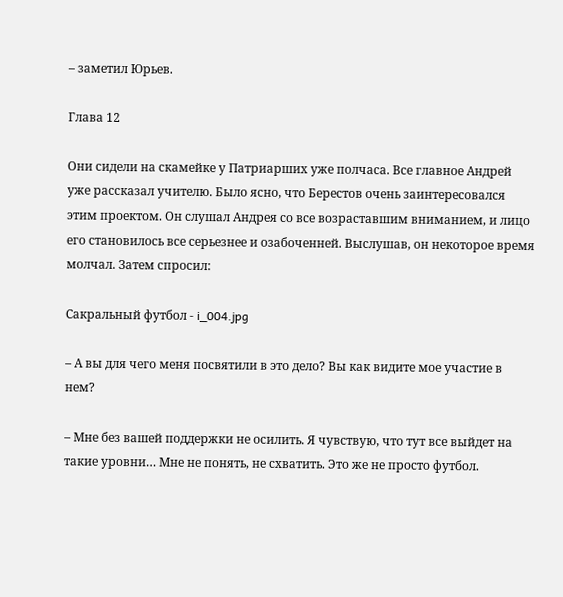– заметил Юрьев.

Глава 12

Они сидели на скамейке у Патриарших уже полчаса. Все главное Андрей уже рассказал учителю. Было ясно, что Берестов очень заинтересовался этим проектом. Он слушал Андрея со все возраставшим вниманием, и лицо его становилось все серьезнее и озабоченней. Выслушав, он некоторое время молчал. Затем спросил:

Сакральный футбол - i_004.jpg

– А вы для чего меня посвятили в это дело? Вы как видите мое участие в нем?

– Мне без вашей поддержки не осилить. Я чувствую, что тут все выйдет на такие уровни… Мне не понять, не схватить. Это же не просто футбол.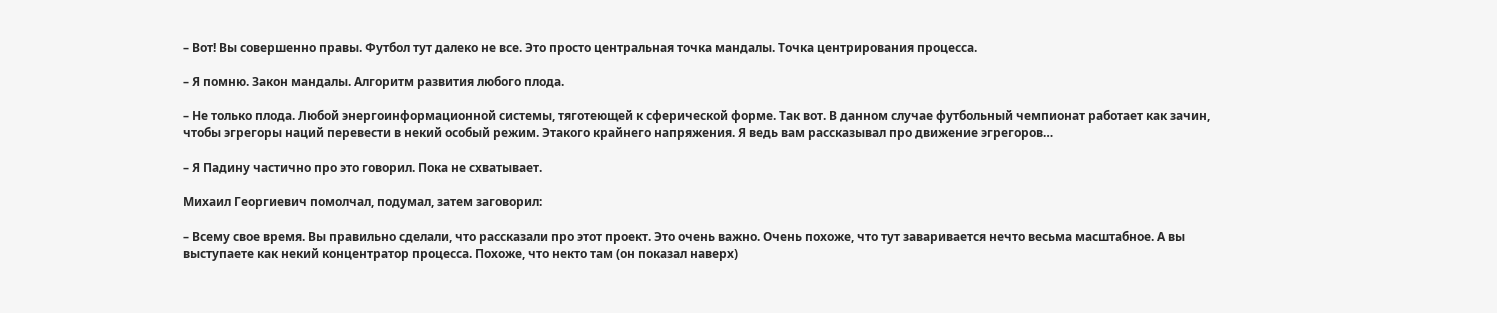– Вот! Вы совершенно правы. Футбол тут далеко не все. Это просто центральная точка мандалы. Точка центрирования процесса.

– Я помню. Закон мандалы. Алгоритм развития любого плода.

– Не только плода. Любой энергоинформационной системы, тяготеющей к сферической форме. Так вот. В данном случае футбольный чемпионат работает как зачин, чтобы эгрегоры наций перевести в некий особый режим. Этакого крайнего напряжения. Я ведь вам рассказывал про движение эгрегоров…

– Я Падину частично про это говорил. Пока не схватывает.

Михаил Георгиевич помолчал, подумал, затем заговорил:

– Всему свое время. Вы правильно сделали, что рассказали про этот проект. Это очень важно. Очень похоже, что тут заваривается нечто весьма масштабное. А вы выступаете как некий концентратор процесса. Похоже, что некто там (он показал наверх)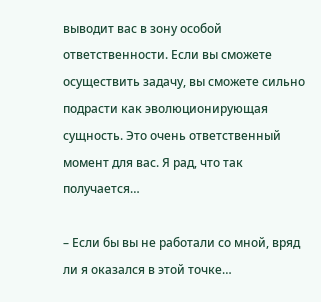выводит вас в зону особой ответственности. Если вы сможете осуществить задачу, вы сможете сильно подрасти как эволюционирующая сущность. Это очень ответственный момент для вас. Я рад, что так получается…

– Если бы вы не работали со мной, вряд ли я оказался в этой точке…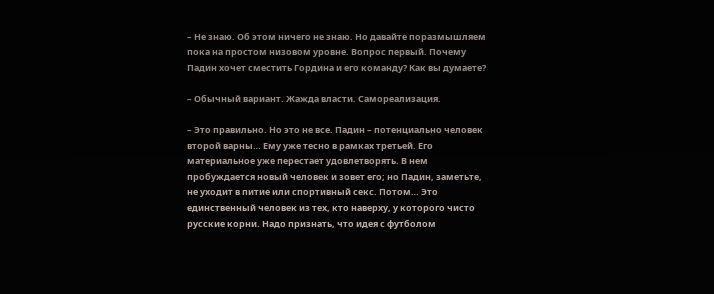– Не знаю. Об этом ничего не знаю. Но давайте поразмышляем пока на простом низовом уровне. Вопрос первый. Почему Падин хочет сместить Гордина и его команду? Как вы думаете?

– Обычный вариант. Жажда власти. Самореализация.

– Это правильно. Но это не все. Падин – потенциально человек второй варны… Ему уже тесно в рамках третьей. Его материальное уже перестает удовлетворять. В нем пробуждается новый человек и зовет его; но Падин, заметьте, не уходит в питие или спортивный секс. Потом… Это единственный человек из тех, кто наверху, у которого чисто русские корни. Надо признать, что идея с футболом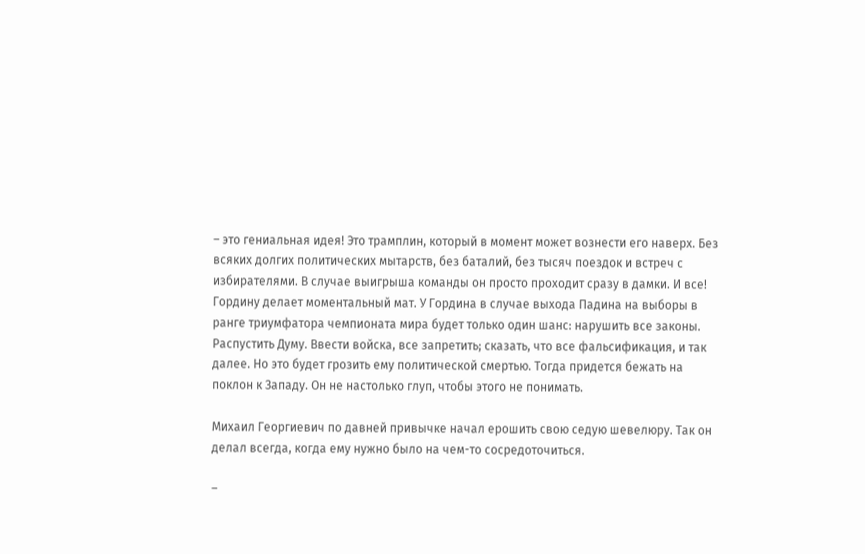– это гениальная идея! Это трамплин, который в момент может вознести его наверх. Без всяких долгих политических мытарств, без баталий, без тысяч поездок и встреч с избирателями. В случае выигрыша команды он просто проходит сразу в дамки. И все! Гордину делает моментальный мат. У Гордина в случае выхода Падина на выборы в ранге триумфатора чемпионата мира будет только один шанс: нарушить все законы. Распустить Думу. Ввести войска, все запретить; сказать, что все фальсификация, и так далее. Но это будет грозить ему политической смертью. Тогда придется бежать на поклон к Западу. Он не настолько глуп, чтобы этого не понимать.

Михаил Георгиевич по давней привычке начал ерошить свою седую шевелюру. Так он делал всегда, когда ему нужно было на чем-то сосредоточиться.

–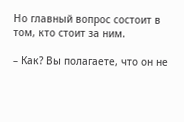Но главный вопрос состоит в том, кто стоит за ним.

– Как? Вы полагаете, что он не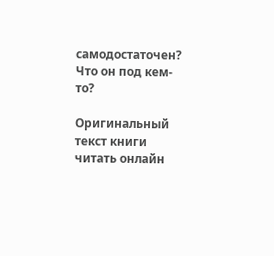самодостаточен? Что он под кем-то?

Оригинальный текст книги читать онлайн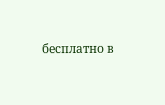бесплатно в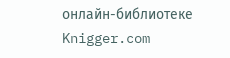онлайн-библиотеке Knigger.com